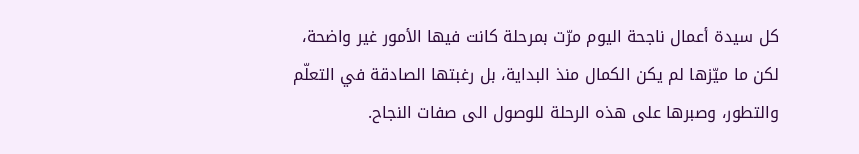كل سيدة أعمال ناجحة اليوم مرّت بمرحلة كانت فيها الأمور غير واضحة، لكن ما ميّزها لم يكن الكمال منذ البداية، بل رغبتها الصادقة في التعلّم والتطور، وصبرها على هذه الرحلة للوصول الى صفات النجاح.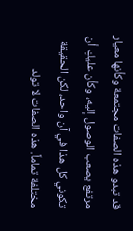قد تبدو هذه الصفات مجتمعة وكأنها معيار مرتفع يصعب الوصول إليه، وكأن عليكِ أن تكوني كل هذا في آن واحد، لكن الحقيقة مختلفة تماماً. هذه الصفات لا تولد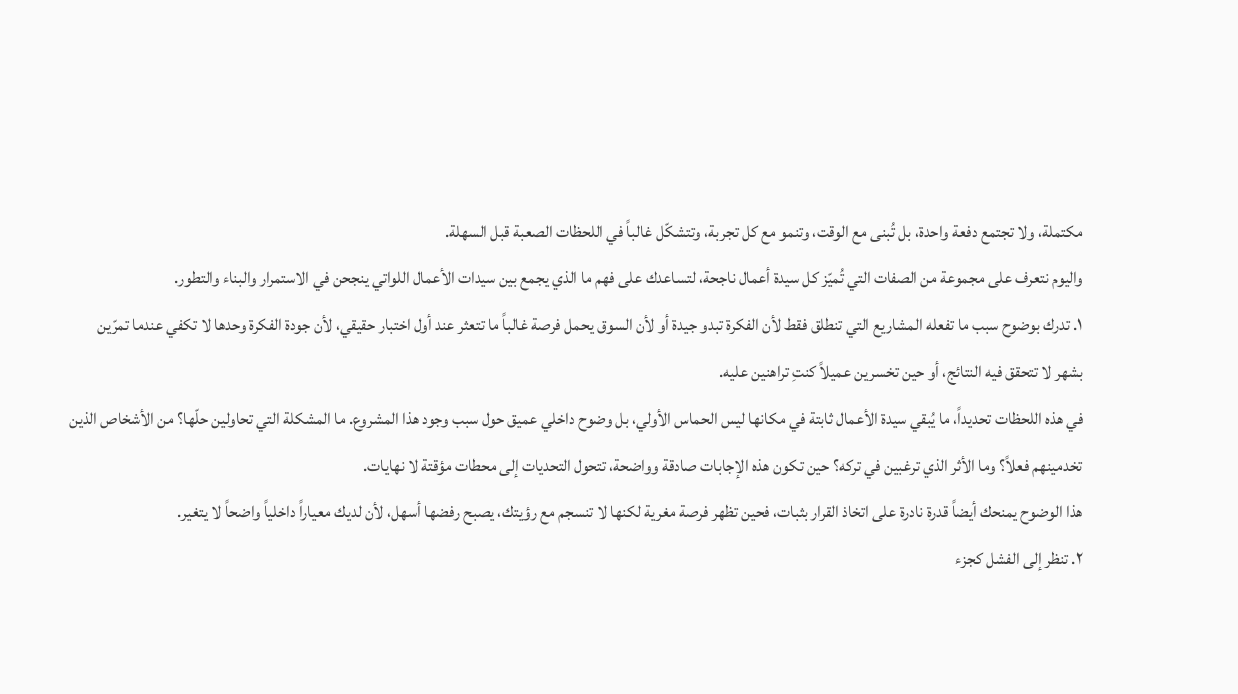مكتملة، ولا تجتمع دفعة واحدة، بل تُبنى مع الوقت، وتنمو مع كل تجربة، وتتشكّل غالباً في اللحظات الصعبة قبل السهلة.
واليوم نتعرف على مجموعة من الصفات التي تُميّز كل سيدة أعمال ناجحة، لتساعدك على فهم ما الذي يجمع بين سيدات الأعمال اللواتي ينجحن في الاستمرار والبناء والتطور.
١. تدرك بوضوح سبب ما تفعله المشاريع التي تنطلق فقط لأن الفكرة تبدو جيدة أو لأن السوق يحمل فرصة غالباً ما تتعثر عند أول اختبار حقيقي، لأن جودة الفكرة وحدها لا تكفي عندما تمرّين بشهر لا تتحقق فيه النتائج، أو حين تخسرين عميلاً كنتِ تراهنين عليه.
في هذه اللحظات تحديداً، ما يُبقي سيدة الأعمال ثابتة في مكانها ليس الحماس الأولي، بل وضوح داخلي عميق حول سبب وجود هذا المشروع. ما المشكلة التي تحاولين حلّها؟ من الأشخاص الذين تخدمينهم فعلاً؟ وما الأثر الذي ترغبين في تركه؟ حين تكون هذه الإجابات صادقة وواضحة، تتحول التحديات إلى محطات مؤقتة لا نهايات.
هذا الوضوح يمنحك أيضاً قدرة نادرة على اتخاذ القرار بثبات، فحين تظهر فرصة مغرية لكنها لا تنسجم مع رؤيتك، يصبح رفضها أسهل، لأن لديك معياراً داخلياً واضحاً لا يتغير.
٢. تنظر إلى الفشل كجزء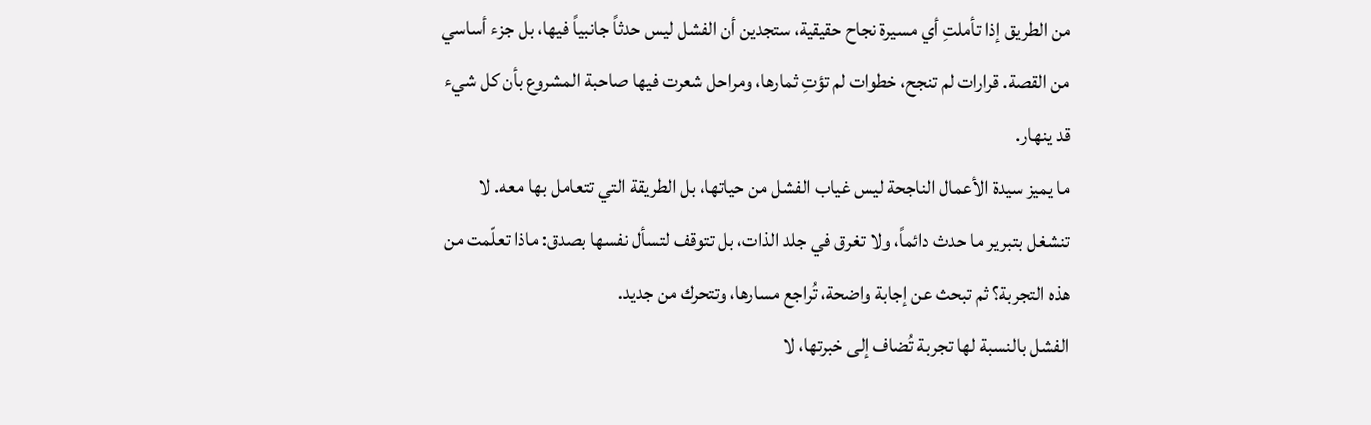من الطريق إذا تأملتِ أي مسيرة نجاح حقيقية، ستجدين أن الفشل ليس حدثاً جانبياً فيها، بل جزء أساسي من القصة. قرارات لم تنجح، خطوات لم تؤتِ ثمارها، ومراحل شعرت فيها صاحبة المشروع بأن كل شيء قد ينهار.
ما يميز سيدة الأعمال الناجحة ليس غياب الفشل من حياتها، بل الطريقة التي تتعامل بها معه. لا تنشغل بتبرير ما حدث دائماً، ولا تغرق في جلد الذات، بل تتوقف لتسأل نفسها بصدق: ماذا تعلّمت من هذه التجربة؟ ثم تبحث عن إجابة واضحة، تُراجع مسارها، وتتحرك من جديد.
الفشل بالنسبة لها تجربة تُضاف إلى خبرتها، لا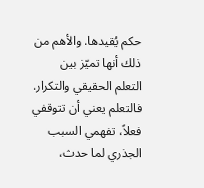حكم يُقيدها. والأهم من ذلك أنها تميّز بين التعلم الحقيقي والتكرار. فالتعلم يعني أن تتوقفي فعلاً، تفهمي السبب الجذري لما حدث،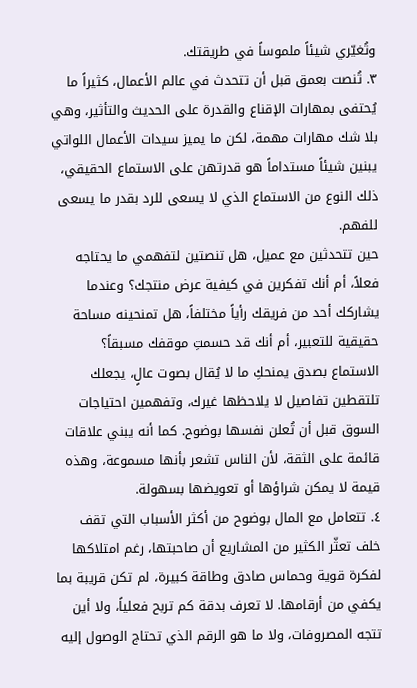وتُغيّري شيئاً ملموساً في طريقتك.
٣. تُنصت بعمق قبل أن تتحدث في عالم الأعمال، كثيراً ما يُحتفى بمهارات الإقناع والقدرة على الحديث والتأثير، وهي بلا شك مهارات مهمة، لكن ما يميز سيدات الأعمال اللواتي يبنين شيئاً مستداماً هو قدرتهن على الاستماع الحقيقي، ذلك النوع من الاستماع الذي لا يسعى للرد بقدر ما يسعى للفهم.
حين تتحدثين مع عميل، هل تنصتين لتفهمي ما يحتاجه فعلاً، أم أنك تفكرين في كيفية عرض منتجك؟ وعندما يشاركك أحد من فريقك رأياً مختلفاً، هل تمنحينه مساحة حقيقية للتعبير، أم أنك قد حسمتِ موقفك مسبقاً؟
الاستماع بصدق يمنحكِ ما لا يُقال بصوت عالٍ، يجعلك تلتقطين تفاصيل لا يلاحظها غيرك، وتفهمين احتياجات السوق قبل أن تُعلن نفسها بوضوح. كما أنه يبني علاقات قائمة على الثقة، لأن الناس تشعر بأنها مسموعة، وهذه قيمة لا يمكن شراؤها أو تعويضها بسهولة.
٤. تتعامل مع المال بوضوح من أكثر الأسباب التي تقف خلف تعثّر الكثير من المشاريع أن صاحبتها، رغم امتلاكها لفكرة قوية وحماس صادق وطاقة كبيرة، لم تكن قريبة بما يكفي من أرقامها. لا تعرف بدقة كم تربح فعلياً، ولا أين تتجه المصروفات، ولا ما هو الرقم الذي تحتاج الوصول إليه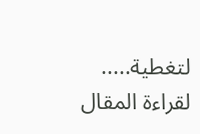لتغطية.....
لقراءة المقال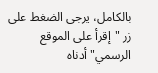بالكامل، يرجى الضغط على زر "إقرأ على الموقع الرسمي" أدناه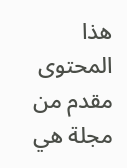هذا المحتوى مقدم من مجلة هي